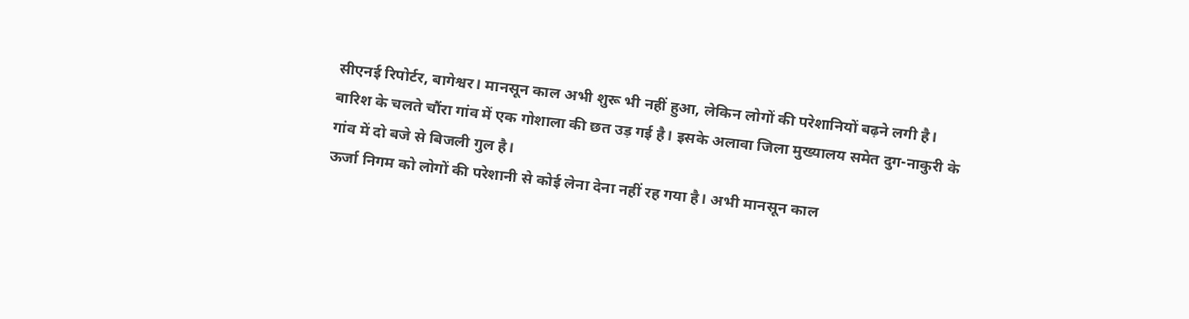सीएनई रिपोर्टर, बागेश्वर। मानसून काल अभी शुरू भी नहीं हुआ, लेकिन लोगों की परेशानियों बढ़ने लगी है। बारिश के चलते चौंरा गांव में एक गोशाला की छत उड़ गई है। इसके अलावा जिला मुख्यालय समेत दुग-नाकुरी के गांव में दो बजे से बिजली गुल है।
ऊर्जा निगम को लोगों की परेशानी से कोई लेना देना नहीं रह गया है। अभी मानसून काल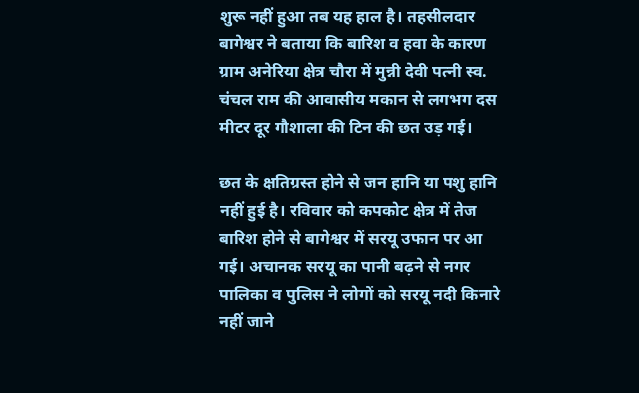शुरू नहीं हुआ तब यह हाल है। तहसीलदार बागेश्वर ने बताया कि बारिश व हवा के कारण ग्राम अनेरिया क्षेत्र चौरा में मुन्नी देवी पत्नी स्व. चंचल राम की आवासीय मकान से लगभग दस मीटर दूर गौशाला की टिन की छत उड़ गई।

छत के क्षतिग्रस्त होने से जन हानि या पशु हानि नहीं हुई है। रविवार को कपकोट क्षेत्र में तेज बारिश होने से बागेश्वर में सरयू उफान पर आ गई। अचानक सरयू का पानी बढ़ने से नगर पालिका व पुलिस ने लोगों को सरयू नदी किनारे नहीं जाने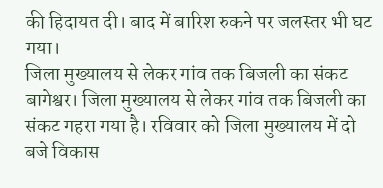की हिदायत दी। बाद में बारिश रुकने पर जलस्तर भी घट गया।
जिला मुख्यालय से लेकर गांव तक बिजली का संकट
बागेश्वर। जिला मुख्यालय से लेकर गांव तक बिजली का संकट गहरा गया है। रविवार को जिला मुख्यालय में दो बजे विकास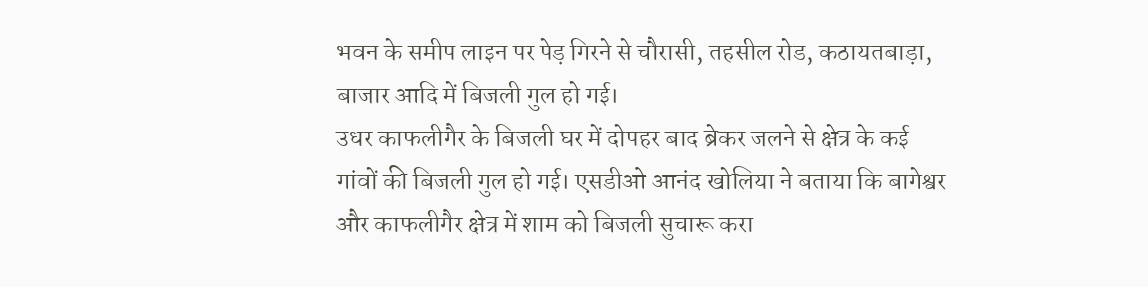भवन के समीप लाइन पर पेड़ गिरने से चौरासी, तहसील रोड, कठायतबाड़ा, बाजार आदि में बिजली गुल हो गई।
उधर काफलीगैर के बिजली घर में दोपहर बाद ब्रेकर जलने से क्षेत्र के कई गांवों की बिजली गुल हो गई। एसडीओ आनंद खोलिया ने बताया कि बागेश्वर और काफलीगैर क्षेत्र में शाम को बिजली सुचारू करा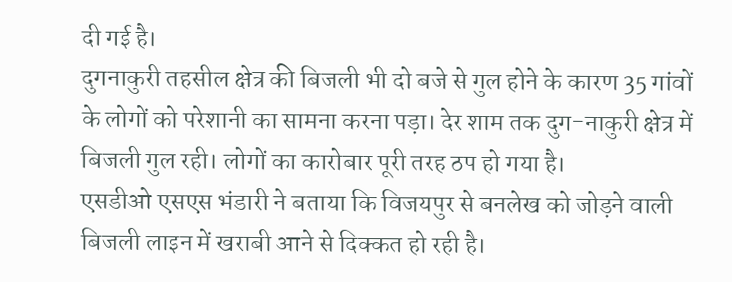दी गई है।
दुगनाकुरी तहसील क्षेत्र की बिजली भी दो बजे से गुल होने के कारण 35 गांवों के लोगों को परेशानी का सामना करना पड़ा। देर शाम तक दुग-नाकुरी क्षेत्र में बिजली गुल रही। लोगों का कारोबार पूरी तरह ठप हो गया है।
एसडीओ एसएस भंडारी ने बताया कि विजयपुर से बनलेख को जोड़ने वाली बिजली लाइन में खराबी आने से दिक्कत हो रही है।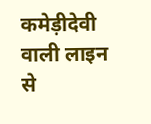कमेड़ीदेवी वाली लाइन से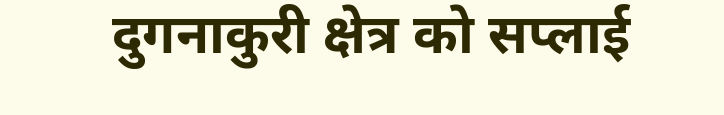दुगनाकुरी क्षेत्र को सप्लाई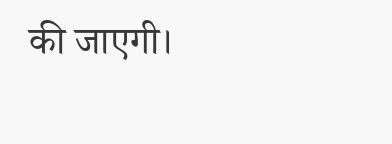की जाएगी।